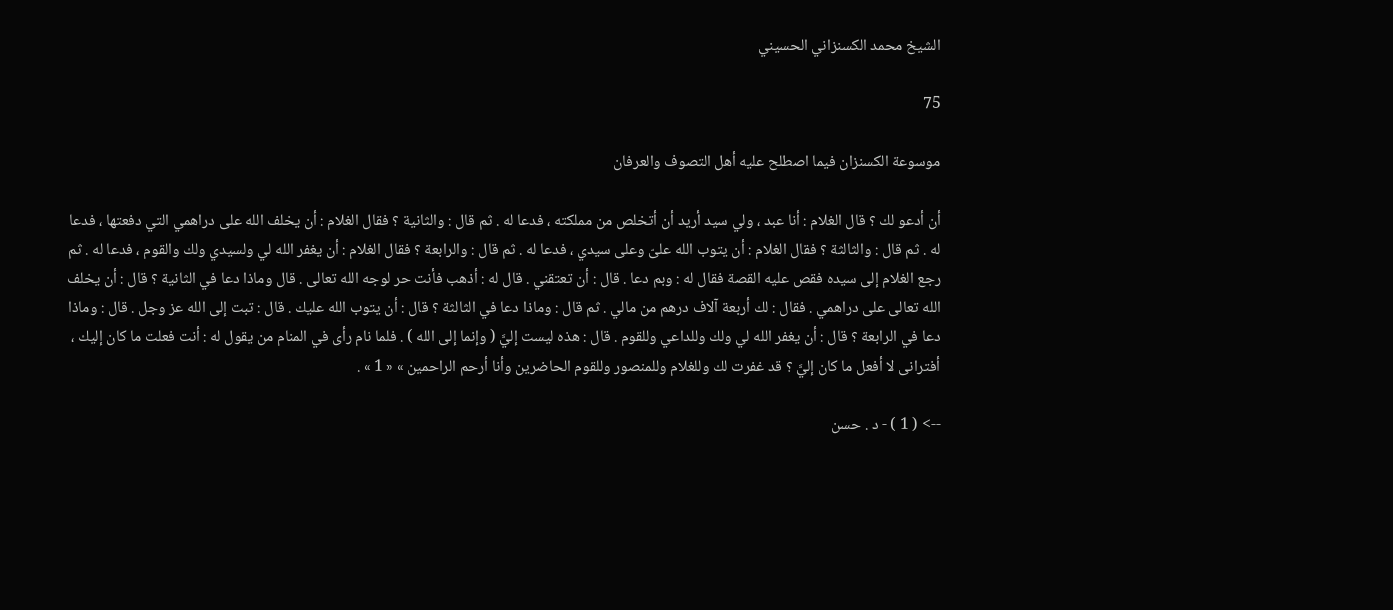الشيخ محمد الكسنزاني الحسيني

75

موسوعة الكسنزان فيما اصطلح عليه أهل التصوف والعرفان

أن أدعو لك ؟ قال الغلام : أنا عبد ، ولي سيد أريد أن أتخلص من مملكته ، فدعا له . ثم قال : والثانية ؟ فقال الغلام : أن يخلف الله على دراهمي التي دفعتها ، فدعا له . ثم قال : والثالثة ؟ فقال الغلام : أن يتوب الله علىّ وعلى سيدي ، فدعا له . ثم قال : والرابعة ؟ فقال الغلام : أن يغفر الله لي ولسيدي ولك والقوم ، فدعا له . ثم رجع الغلام إلى سيده فقص عليه القصة فقال له : وبم دعا . قال : أن تعتقني . قال له : أذهب فأنت حر لوجه الله تعالى . قال وماذا دعا في الثانية ؟ قال : أن يخلف الله تعالى على دراهمي . فقال : لك أربعة آلاف درهم من مالي . ثم قال : وماذا دعا في الثالثة ؟ قال : أن يتوب الله عليك . قال : تبت إلى الله عز وجل . قال : وماذا دعا في الرابعة ؟ قال : أن يغفر الله لي ولك وللداعي وللقوم . قال : هذه ليست إليَّ ( وإنما إلى الله ) . فلما نام رأى في المنام من يقول له : أنت فعلت ما كان إليك ، أفترانى لا أفعل ما كان إليَّ ؟ قد غفرت لك وللغلام وللمنصور وللقوم الحاضرين وأنا أرحم الراحمين » « 1 » .

--> ( 1 ) - د . حسن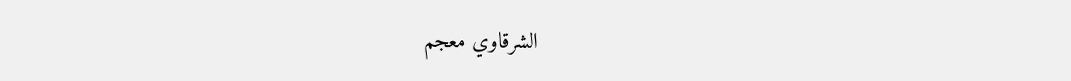الشرقاوي معجم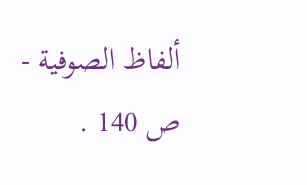ألفاظ الصوفية - ص 140 .